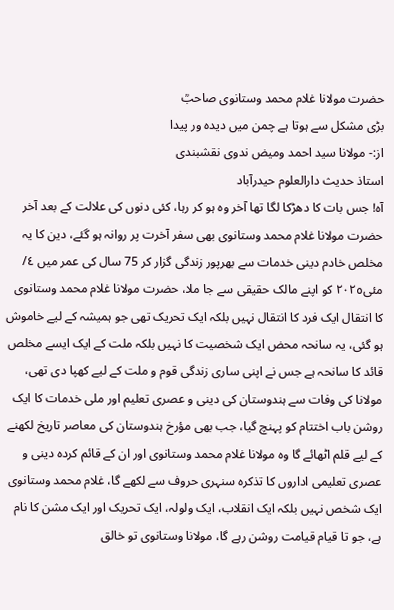حضرت مولانا غلام محمد وستانوی صاحبؒ
بڑی مشکل سے ہوتا ہے چمن میں دیدہ ور پیدا
از:- مولانا سید احمد ومیض ندوی نقشبندی
استاذ حدیث دارالعلوم حیدرآباد
آہ! جس بات کا دھڑکا لگا تھا آخر وہ ہو کر رہا، کئی دنوں کی علالت کے بعد آخر حضرت مولانا غلام محمد وستانوی بھی سفر آخرت پر روانہ ہو گئے، دین کا یہ مخلص خادم دینی خدمات سے بھرپور زندگی گزار کر 75 سال کی عمر میں ٤/ مئی٢٠٢٥ کو اپنے مالک حقیقی سے جا ملا، حضرت مولانا غلام محمد وستانوی کا انتقال ایک فرد کا انتقال نہیں بلکہ ایک تحریک تھی جو ہمیشہ کے لیے خاموش ہو گئی، یہ سانحہ محض ایک شخصیت کا نہیں بلکہ ملت کے ایک ایسے مخلص قائد کا سانحہ ہے جس نے اپنی ساری زندگی قوم و ملت کے لیے کھپا دی تھی، مولانا کی وفات سے ہندوستان کی دینی و عصری تعلیم اور ملی خدمات کا ایک روشن باب اختتام کو پہنچ گیا، جب بھی مؤرخ ہندوستان کی معاصر تاریخ لکھنے کے لیے قلم اٹھائے گا وہ مولانا غلام محمد وستانوی اور ان کے قائم کردہ دینی و عصری تعلیمی اداروں کا تذکرہ سنہری حروف سے لکھے گا، غلام محمد وستانوی ایک شخص نہیں بلکہ ایک انقلاب، ایک ولولہ، ایک تحریک اور ایک مشن کا نام ہے، جو تا قیام قیامت روشن رہے گا، مولانا وستانوی تو خالق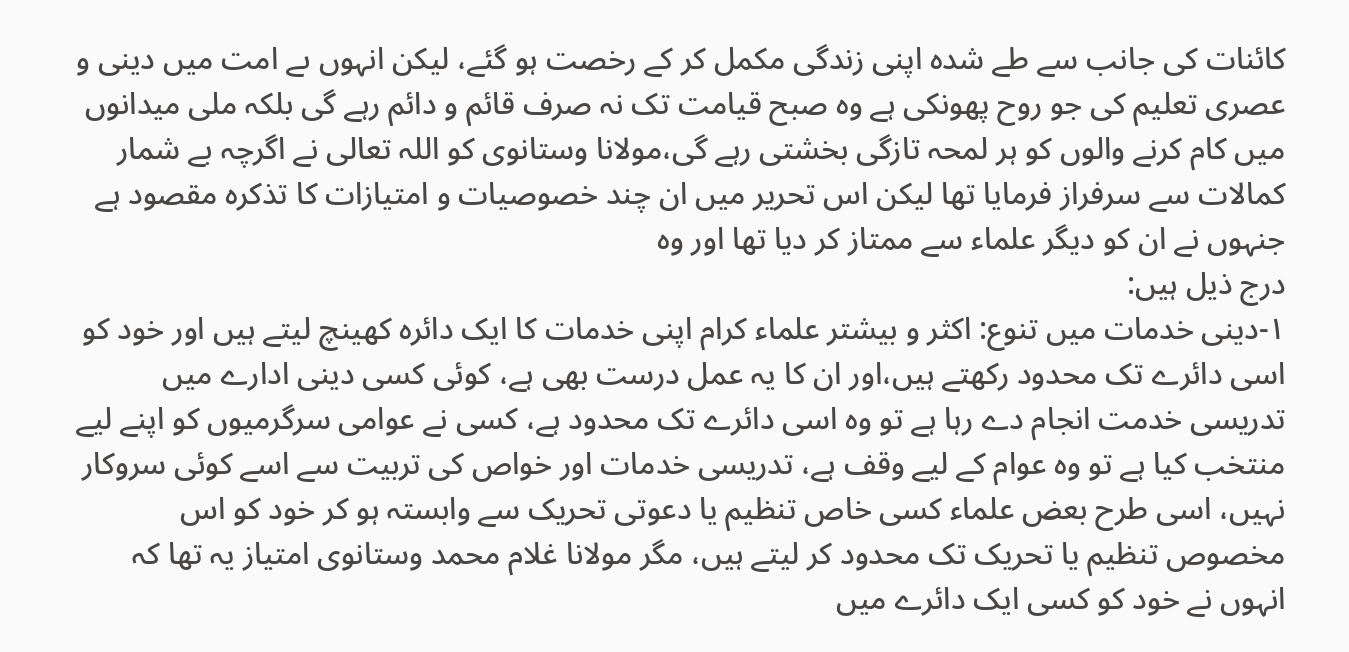کائنات کی جانب سے طے شدہ اپنی زندگی مکمل کر کے رخصت ہو گئے، لیکن انہوں ںے امت میں دینی و عصری تعلیم کی جو روح پھونکی ہے وہ صبح قیامت تک نہ صرف قائم و دائم رہے گی بلکہ ملی میدانوں میں کام کرنے والوں کو ہر لمحہ تازگی بخشتی رہے گی،مولانا وستانوی کو اللہ تعالی نے اگرچہ بے شمار کمالات سے سرفراز فرمایا تھا لیکن اس تحریر میں ان چند خصوصیات و امتیازات کا تذکرہ مقصود ہے جنہوں نے ان کو دیگر علماء سے ممتاز کر دیا تھا اور وہ
درج ذیل ہیں:
١-دینی خدمات میں تنوع: اکثر و بیشتر علماء کرام اپنی خدمات کا ایک دائرہ کھینچ لیتے ہیں اور خود کو اسی دائرے تک محدود رکھتے ہیں،اور ان کا یہ عمل درست بھی ہے، کوئی کسی دینی ادارے میں تدریسی خدمت انجام دے رہا ہے تو وہ اسی دائرے تک محدود ہے، کسی نے عوامی سرگرمیوں کو اپنے لیے منتخب کیا ہے تو وہ عوام کے لیے وقف ہے، تدریسی خدمات اور خواص کی تربیت سے اسے کوئی سروکار نہیں، اسی طرح بعض علماء کسی خاص تنظیم یا دعوتی تحریک سے وابستہ ہو کر خود کو اس مخصوص تنظیم یا تحریک تک محدود کر لیتے ہیں، مگر مولانا غلام محمد وستانوی امتیاز یہ تھا کہ انہوں نے خود کو کسی ایک دائرے میں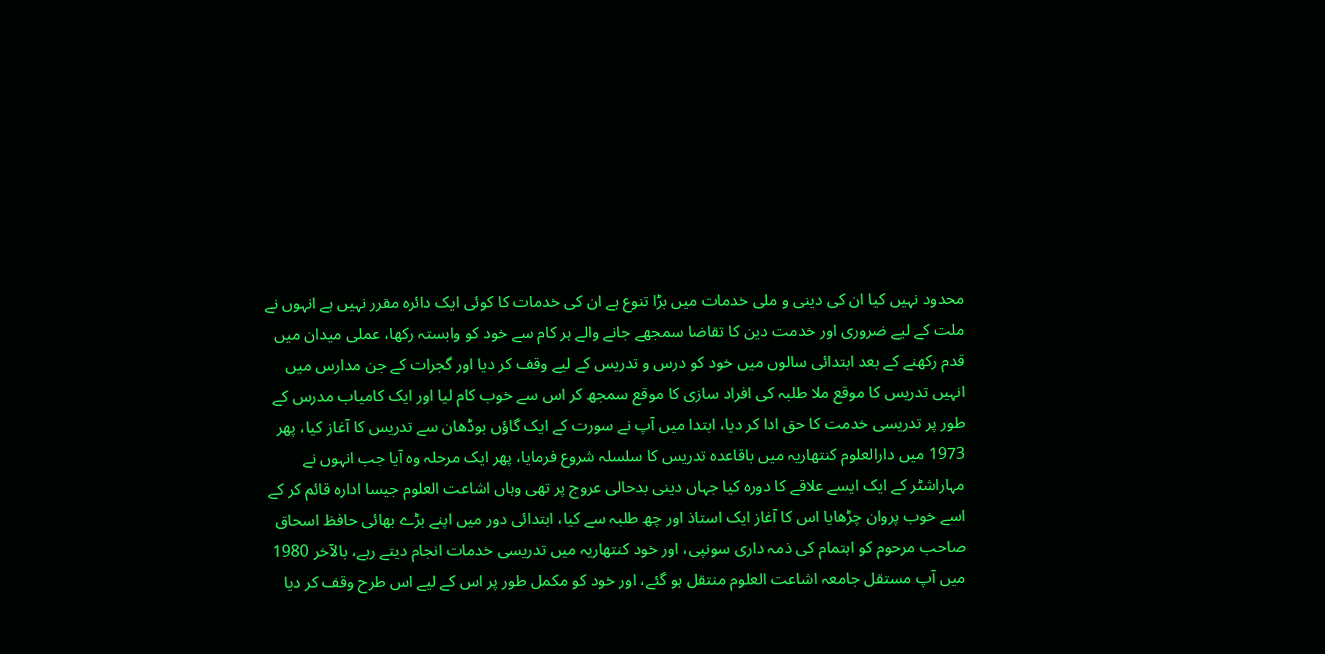محدود نہیں کیا ان کی دینی و ملی خدمات میں بڑا تنوع ہے ان کی خدمات کا کوئی ایک دائرہ مقرر نہیں ہے انہوں نے ملت کے لیے ضروری اور خدمت دین کا تقاضا سمجھے جانے والے ہر کام سے خود کو وابستہ رکھا، عملی میدان میں قدم رکھنے کے بعد ابتدائی سالوں میں خود کو درس و تدریس کے لیے وقف کر دیا اور گجرات کے جن مدارس میں انہیں تدریس کا موقع ملا طلبہ کی افراد سازی کا موقع سمجھ کر اس سے خوب کام لیا اور ایک کامیاب مدرس کے طور پر تدریسی خدمت کا حق ادا کر دیا، ابتدا میں آپ نے سورت کے ایک گاؤں بوڈھان سے تدریس کا آغاز کیا، پھر 1973 میں دارالعلوم کنتھاریہ میں باقاعدہ تدریس کا سلسلہ شروع فرمایا، پھر ایک مرحلہ وہ آیا جب انہوں نے مہاراشٹر کے ایک ایسے علاقے کا دورہ کیا جہاں دینی بدحالی عروج پر تھی وہاں اشاعت العلوم جیسا ادارہ قائم کر کے اسے خوب پروان چڑھایا اس کا آغاز ایک استاذ اور چھ طلبہ سے کیا، ابتدائی دور میں اپنے بڑے بھائی حافظ اسحاق صاحب مرحوم کو اہتمام کی ذمہ داری سونپی، اور خود کنتھاریہ میں تدریسی خدمات انجام دیتے رہے، بالآخر 1980 میں آپ مستقل جامعہ اشاعت العلوم منتقل ہو گئے، اور خود کو مکمل طور پر اس کے لیے اس طرح وقف کر دیا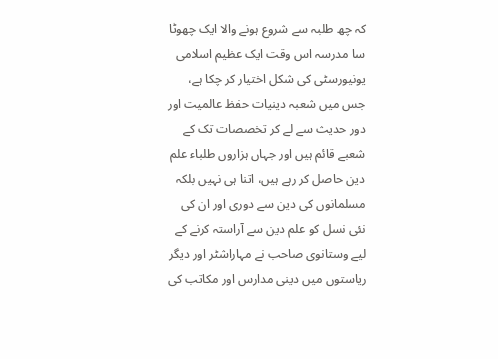کہ چھ طلبہ سے شروع ہونے والا ایک چھوٹا سا مدرسہ اس وقت ایک عظیم اسلامی یونیورسٹی کی شکل اختیار کر چکا ہے، جس میں شعبہ دینیات حفظ عالمیت اور دور حدیث سے لے کر تخصصات تک کے شعبے قائم ہیں اور جہاں ہزاروں طلباء علم دین حاصل کر رہے ہیں، اتنا ہی نہیں بلکہ مسلمانوں کی دین سے دوری اور ان کی نئی نسل کو علم دین سے آراستہ کرنے کے لیے وستانوی صاحب نے مہاراشٹر اور دیگر ریاستوں میں دینی مدارس اور مکاتب کی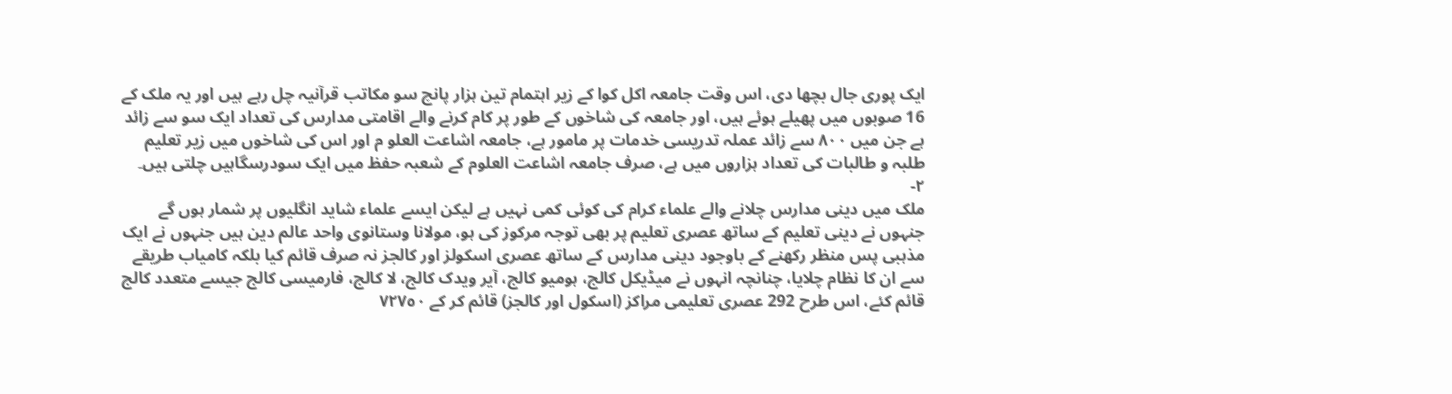ایک پوری جال بچھا دی، اس وقت جامعہ اکل کوا کے زیر اہتمام تین ہزار پانچ سو مکاتب قرآنیہ چل رہے ہیں اور یہ ملک کے 16 صوبوں میں پھیلے ہوئے ہیں، اور جامعہ کی شاخوں کے طور پر کام کرنے والے اقامتی مدارس کی تعداد ایک سو سے زائد ہے جن میں ٨٠٠ سے زائد عملہ تدریسی خدمات پر مامور ہے، جامعہ اشاعت العلو م اور اس کی شاخوں میں زیر تعلیم طلبہ و طالبات کی تعداد ہزاروں میں ہے، صرف جامعہ اشاعت العلوم کے شعبہ حفظ میں ایک سودرسگاہیں چلتی ہیں۔
٢-
ملک میں دینی مدارس چلانے والے علماء کرام کی کوئی کمی نہیں ہے لیکن ایسے علماء شاید انگلیوں پر شمار ہوں گے جنہوں نے دینی تعلیم کے ساتھ عصری تعلیم پر بھی توجہ مرکوز کی ہو، مولانا وستانوی واحد عالم دین ہیں جنہوں نے ایک مذہبی پس منظر رکھنے کے باوجود دینی مدارس کے ساتھ عصری اسکولز اور کالجز نہ صرف قائم کیا بلکہ کامیاب طریقے سے ان کا نظام چلایا، چنانچہ انہوں نے میڈیکل کالج، ہومیو کالج، آیر ویدک کالج، لا کالج، فارمیسی کالج جیسے متعدد کالج قائم کئے، اس طرح 292 عصری تعلیمی مراکز (اسکول اور کالجز) قائم کر کے ٧٢٧٥٠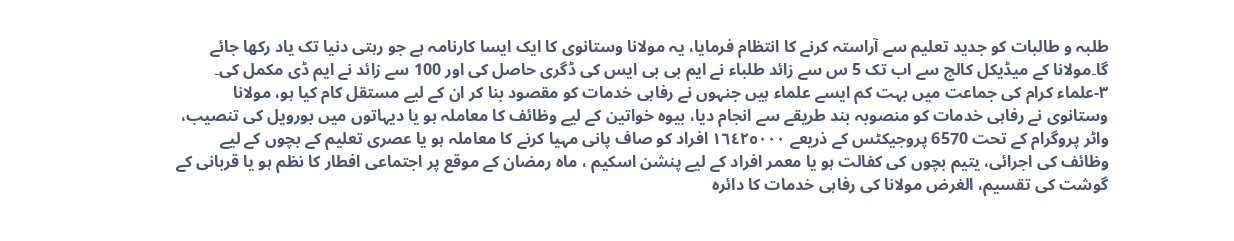طلبہ و طالبات کو جدید تعلیم سے آراستہ کرنے کا انتظام فرمایا، یہ مولانا وستانوی کا ایک ایسا کارنامہ ہے جو رہتی دنیا تک یاد رکھا جائے گا۔مولانا کے میڈیکل کالج سے اب تک 5 س سے زائد طلباء نے ایم بی بی ایس کی ڈگری حاصل کی اور 100 سے زائد نے ایم ڈی مکمل کی۔
٣-علماء کرام کی جماعت میں بہت کم ایسے علماء ہیں جنہوں نے رفاہی خدمات کو مقصود بنا کر ان کے لیے مستقل کام کیا ہو، مولانا وستانوی نے رفاہی خدمات کو منصوبہ بند طریقے سے انجام دیا، بیوہ خواتین کے لیے وظائف کا معاملہ ہو یا دیہاتوں میں بورویل کی تنصیب، واٹر پروگرام کے تحت 6570 پروجیکٹس کے ذریعے ١٦٤٢٥٠٠٠ افراد کو صاف پانی مہیا کرنے کا معاملہ ہو یا عصری تعلیم کے بچوں کے لیے وظائف کی اجرائی، یتیم بچوں کی کفالت ہو یا معمر افراد کے لیے پنشن اسکیم ، ماہ رمضان کے موقع پر اجتماعی افطار کا نظم ہو یا قربانی کے گوشت کی تقسیم، الغرض مولانا کی رفاہی خدمات کا دائرہ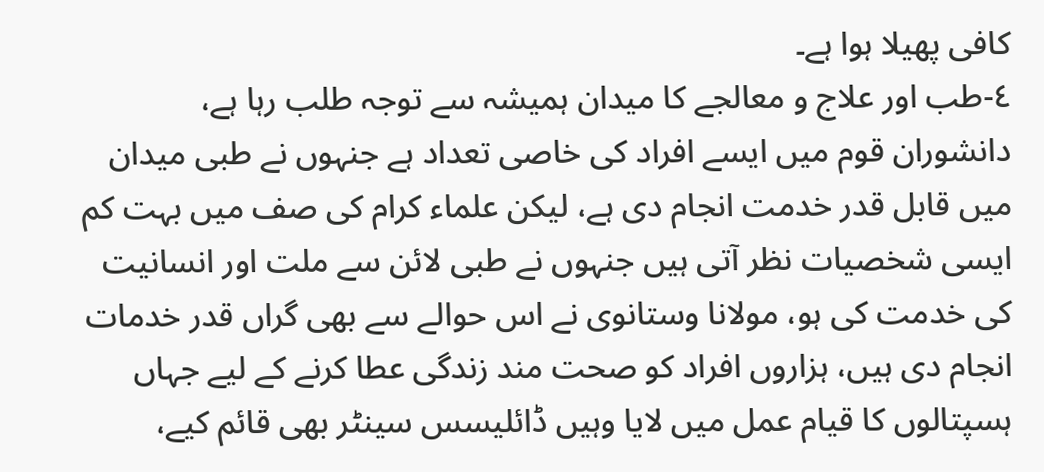کافی پھیلا ہوا ہے۔
٤-طب اور علاج و معالجے کا میدان ہمیشہ سے توجہ طلب رہا ہے، دانشوران قوم میں ایسے افراد کی خاصی تعداد ہے جنہوں نے طبی میدان میں قابل قدر خدمت انجام دی ہے، لیکن علماء کرام کی صف میں بہت کم ایسی شخصیات نظر آتی ہیں جنہوں نے طبی لائن سے ملت اور انسانیت کی خدمت کی ہو، مولانا وستانوی نے اس حوالے سے بھی گراں قدر خدمات انجام دی ہیں، ہزاروں افراد کو صحت مند زندگی عطا کرنے کے لیے جہاں ہسپتالوں کا قیام عمل میں لایا وہیں ڈائلیسس سینٹر بھی قائم کیے،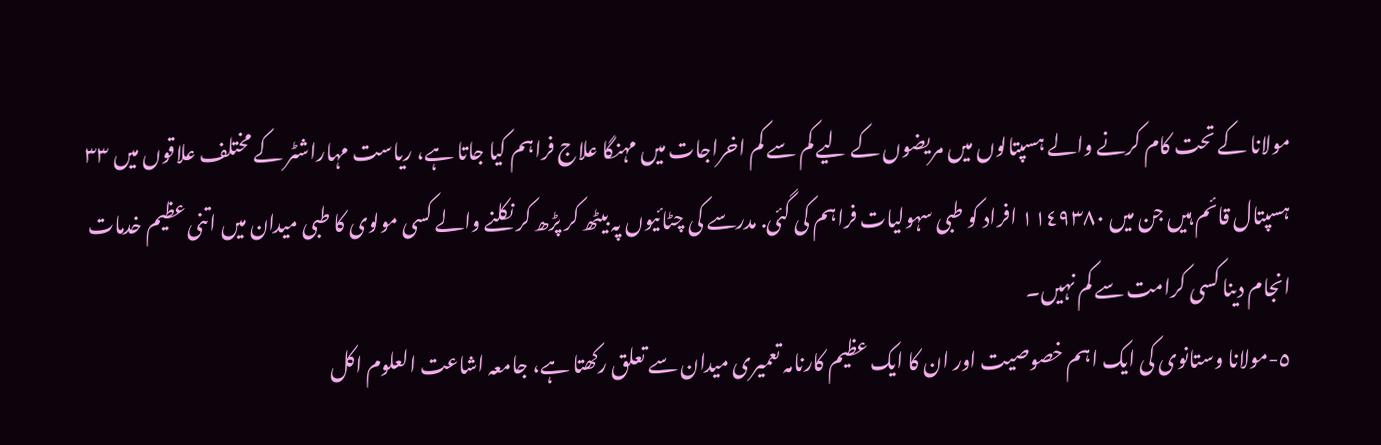مولانا کے تحت کام کرنے والے ہسپتالوں میں مریضوں کے لیے کم سے کم اخراجات میں مہنگا علاج فراہم کیا جاتا ہے، ریاست مہاراشٹر کے مختلف علاقوں میں ٣٣ ہسپتال قائم ہیں جن میں ١١٤٩٣٨٠ افراد کو طبی سہولیات فراہم کی گئی. مدرسے کی چٹائیوں پہ بیٹھ کر پڑھ کر نکلنے والے کسی مولوی کا طبی میدان میں اتنی عظیم خدمات انجام دینا کسی کرامت سے کم نہیں۔
٥-مولانا وستانوی کی ایک اہم خصوصیت اور ان کا ایک عظیم کارنامہ تعمیری میدان سے تعلق رکھتا ہے، جامعہ اشاعت العلوم اکل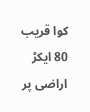کوا قریب 80 ایکڑ اراضی پر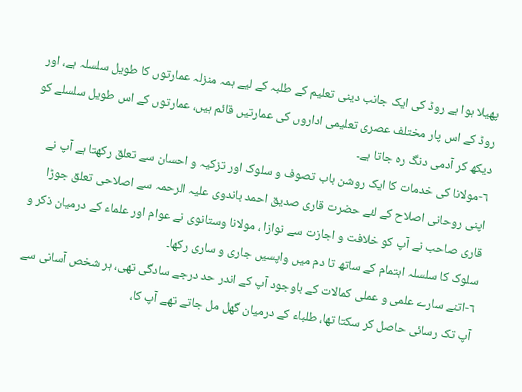پھیلا ہوا ہے روڈ کی ایک جانب دینی تعلیم کے طلبہ کے لیے ہمہ منزلہ عمارتوں کا طویل سلسلہ ہے، اور روڈ کے اس پار مختلف عصری تعلیمی اداروں کی عمارتیں قائم ہیں، عمارتوں کے اس طویل سلسلے کو دیکھ کر آدمی دنگ رہ جاتا ہے۔
٦-مولانا کی خدمات کا ایک روشن باب تصوف و سلوک اور تزکیہ و احسان سے تعلق رکھتا ہے آپ نے اپنی روحانی اصلاح کے لئے حضرت قاری صدیق احمد باندوی علیہ الرحمہ سے اصلاحی تعلق جوڑا قاری صاحب نے آپ کو خلافت و اجازت سے نوازا ، مولانا وستانوی نے عوام اور علماء کے درمیان ذکر و سلوک کا سلسلہ اہتمام کے ساتھ تا دم میں واپسیں جاری و ساری رکھا۔
٦-اتنے سارے علمی و عملی کمالات کے باوجود آپ کے اندر حد درجے سادگی تھی، ہر شخص آسانی سے آپ تک رسائی حاصل کر سکتا تھا، طلباء کے درمیان گھل مل جاتے تھے آپ کا،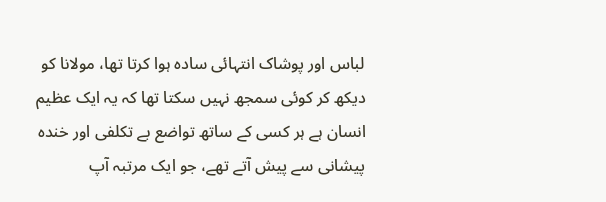لباس اور پوشاک انتہائی سادہ ہوا کرتا تھا، مولانا کو دیکھ کر کوئی سمجھ نہیں سکتا تھا کہ یہ ایک عظیم انسان ہے ہر کسی کے ساتھ تواضع بے تکلفی اور خندہ پیشانی سے پیش آتے تھے، جو ایک مرتبہ آپ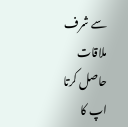سے شرف ملاقات حاصل کرتا اپ کا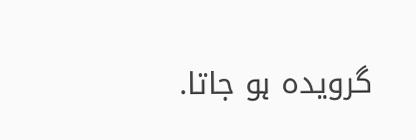گرویدہ ہو جاتا.